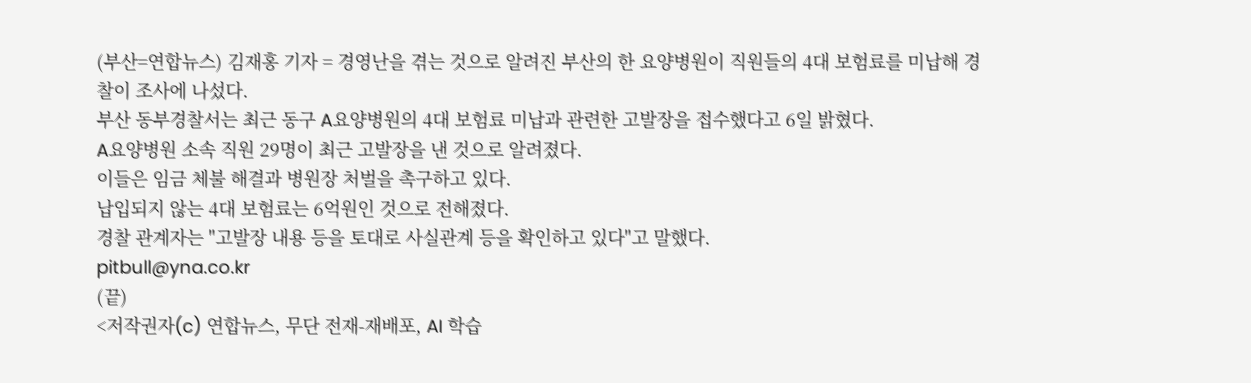(부산=연합뉴스) 김재홍 기자 = 경영난을 겪는 것으로 알려진 부산의 한 요양병원이 직원들의 4대 보험료를 미납해 경찰이 조사에 나섰다.
부산 동부경찰서는 최근 동구 A요양병원의 4대 보험료 미납과 관련한 고발장을 접수했다고 6일 밝혔다.
A요양병원 소속 직원 29명이 최근 고발장을 낸 것으로 알려졌다.
이들은 임금 체불 해결과 병원장 처벌을 촉구하고 있다.
납입되지 않는 4대 보험료는 6억원인 것으로 전해졌다.
경찰 관계자는 "고발장 내용 등을 토대로 사실관계 등을 확인하고 있다"고 말했다.
pitbull@yna.co.kr
(끝)
<저작권자(c) 연합뉴스, 무단 전재-재배포, AI 학습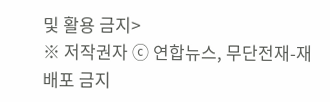및 활용 금지>
※ 저작권자 ⓒ 연합뉴스, 무단전재-재배포 금지